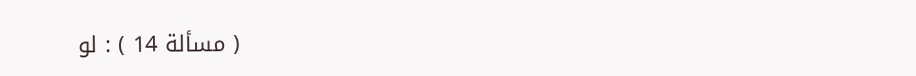( مسألة 14 ) : لو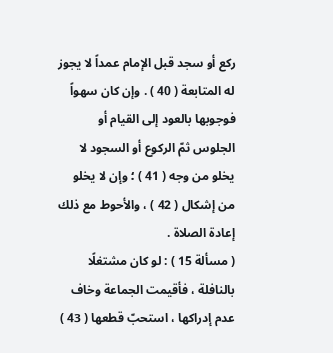ركع أو سجد قبل الإمام عمداً لا يجوز له المتابعة ( 40 ) . وإن كان سهواً فوجوبها بالعود إلى القيام أو الجلوس ثمّ الركوع أو السجود لا يخلو من وجه ( 41 ) ؛ وإن لا يخلو من إشكال ( 42 ) ، والأحوط مع ذلك إعادة الصلاة .
( مسألة 15 ) : لو كان مشتغلًا بالنافلة ، فأقيمت الجماعة وخاف عدم إدراكها ، استحبّ قطعها ( 43 )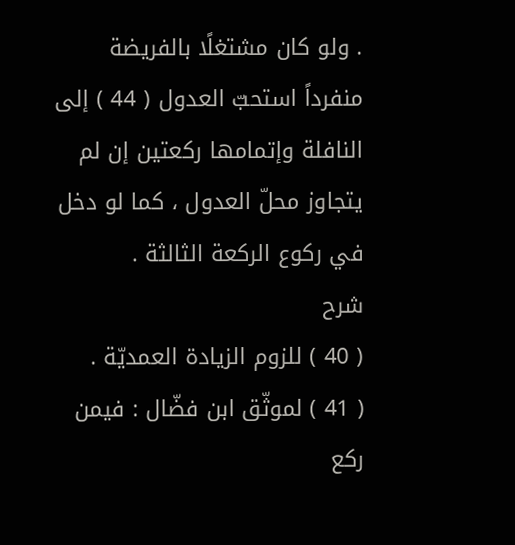. ولو كان مشتغلًا بالفريضة منفرداً استحبّ العدول ( 44 ) إلى النافلة وإتمامها ركعتين إن لم يتجاوز محلّ العدول ، كما لو دخل في ركوع الركعة الثالثة .
شرح
( 40 ) للزوم الزيادة العمديّة .
( 41 ) لموثّق ابن فضّال : فيمن ركع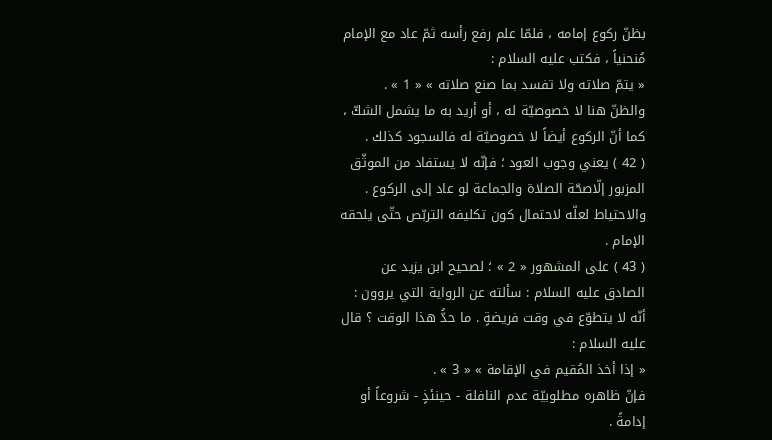بظنّ ركوع إمامه ، فلمّا علم رفع رأسه ثمّ عاد مع الإمام مُنحنياً ، فكتب عليه السلام :
« يتمّ صلاته ولا تفسد بما صنع صلاته » « 1 » .
والظنّ هنا لا خصوصيّة له ، أو أريد به ما يشمل الشكّ ، كما أنّ الركوع أيضاً لا خصوصيّة له فالسجود كذلك .
( 42 ) يعني وجوب العود ؛ فإنّه لا يستفاد من الموثّق المزبور إلّاصحّة الصلاة والجماعة لو عاد إلى الركوع . والاحتياط لعلّه لاحتمال كون تكليفه التربّص حتّى يلحقه الإمام .
( 43 ) على المشهور « 2 » ؛ لصحيح ابن يزيد عن الصادق عليه السلام : سألته عن الرواية التي يروون :
أنّه لا يتطوّع في وقت فريضةٍ . ما حدُّ هذا الوقت ؟ قال عليه السلام :
« إذا أخذ المُقيم في الإقامة » « 3 » .
فإنّ ظاهره مطلوبيّة عدم النافلة - حينئذٍ - شروعاً أو إدامةً .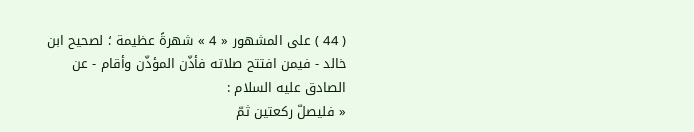( 44 ) على المشهور « 4 » شهرةً عظيمة ؛ لصحيح ابن خالد - فيمن افتتح صلاته فأذّن المؤذّن وأقام - عن الصادق عليه السلام :
« فليصلّ ركعتين ثمّ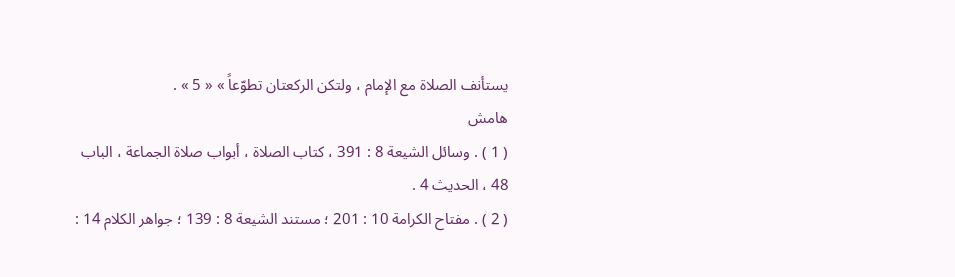يستأنف الصلاة مع الإمام ، ولتكن الركعتان تطوّعاً » « 5 » .
هامش
( 1 ) . وسائل الشيعة 8 : 391 ، كتاب الصلاة ، أبواب صلاة الجماعة ، الباب 48 ، الحديث 4 .
( 2 ) . مفتاح الكرامة 10 : 201 ؛ مستند الشيعة 8 : 139 ؛ جواهر الكلام 14 :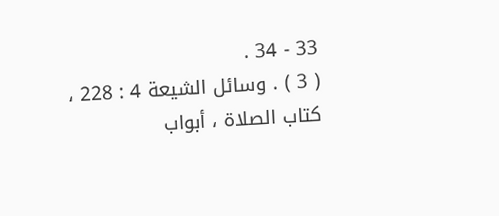33 - 34 .
( 3 ) . وسائل الشيعة 4 : 228 ، كتاب الصلاة ، أبواب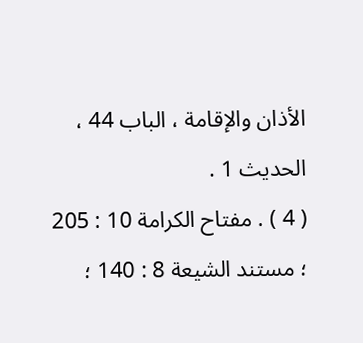الأذان والإقامة ، الباب 44 ، الحديث 1 .
( 4 ) . مفتاح الكرامة 10 : 205 ؛ مستند الشيعة 8 : 140 ؛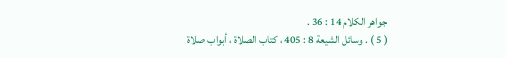جواهر الكلام 14 : 36 .
( 5 ) . وسائل الشيعة 8 : 405 ، كتاب الصلاة ، أبواب صلاة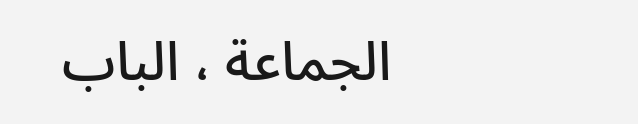الجماعة ، الباب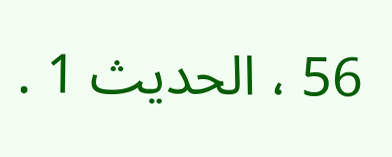56 ، الحديث 1 .